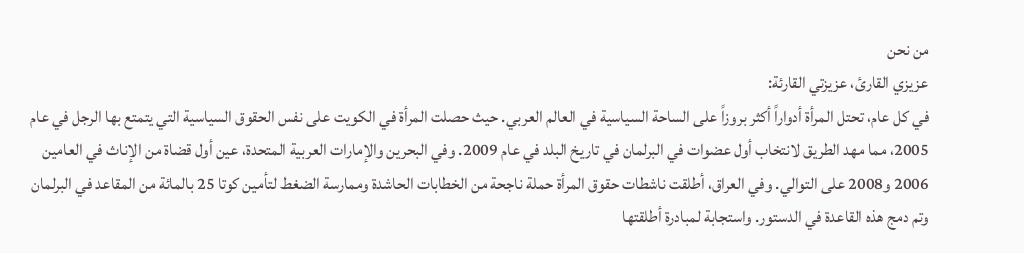من نحن
عزيزي القارئ، عزيزتي القارئة:
في كل عام، تحتل المرأة أدواراً أكثر بروزاً على الساحة السياسية في العالم العربي. حيث حصلت المرأة في الكويت على نفس الحقوق السياسية التي يتمتع بها الرجل في عام 2005، مما مهد الطريق لانتخاب أول عضوات في البرلمان في تاريخ البلد في عام 2009. وفي البحرين والإمارات العربية المتحدة، عين أول قضاة من الإناث في العامين 2006 و2008 على التوالي. وفي العراق، أطلقت ناشطات حقوق المرأة حملة ناجحة من الخطابات الحاشدة وممارسة الضغط لتأمين كوتا 25 بالمائة من المقاعد في البرلمان وتم دمج هذه القاعدة في الدستور. واستجابة لمبادرة أطلقتها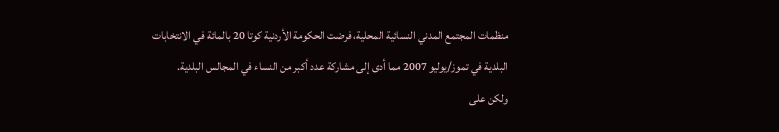منظمات المجتمع المدني النسائية المحلية، فرضت الحكومة الأردنية كوتا 20 بالمائة في الانتخابات البلدية في تموز/يوليو 2007 مما أدى إلى مشاركة عدد أكبر من النساء في المجالس البلدية.
ولكن على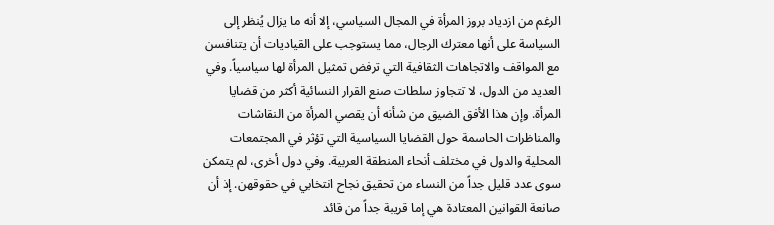الرغم من ازدياد بروز المرأة في المجال السياسي، إلا أنه ما يزال يُنظر إلى السياسة على أنها معترك الرجال، مما يستوجب على القياديات أن يتنافسن مع المواقف والاتجاهات الثقافية التي ترفض تمثيل المرأة لها سياسياً. وفي العديد من الدول، لا تتجاوز سلطات صنع القرار النسائية أكثر من قضايا المرأة. وإن هذا الأفق الضيق من شأنه أن يقصي المرأة من النقاشات والمناظرات الحاسمة حول القضايا السياسية التي تؤثر في المجتمعات المحلية والدول في مختلف أنحاء المنطقة العربية. وفي دول أخرى، لم يتمكن سوى عدد قليل جداً من النساء من تحقيق نجاح انتخابي في حقوقهن. إذ أن صانعة القوانين المعتادة هي إما قريبة جداً من قائد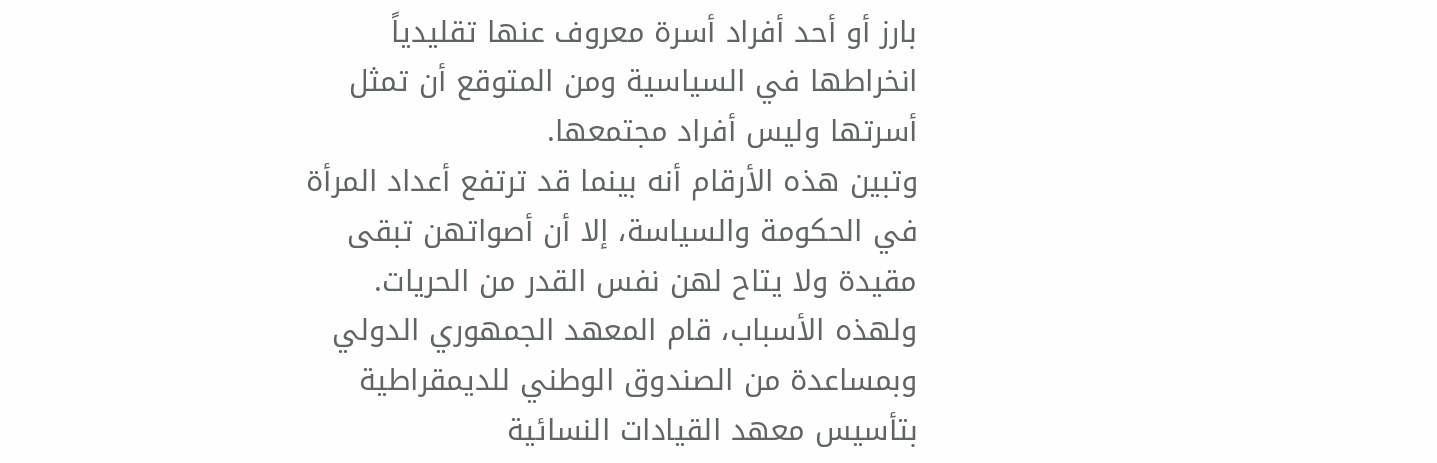بارز أو أحد أفراد أسرة معروف عنها تقليدياً انخراطها في السياسية ومن المتوقع أن تمثل أسرتها وليس أفراد مجتمعها.
وتبين هذه الأرقام أنه بينما قد ترتفع أعداد المرأة في الحكومة والسياسة، إلا أن أصواتهن تبقى مقيدة ولا يتاح لهن نفس القدر من الحريات. ولهذه الأسباب، قام المعهد الجمهوري الدولي وبمساعدة من الصندوق الوطني للديمقراطية بتأسيس معهد القيادات النسائية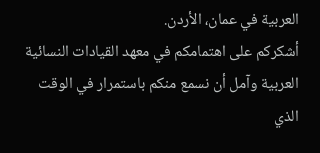العربية في عمان، الأردن.
أشكركم على اهتمامكم في معهد القيادات النسائية العربية وآمل أن نسمع منكم باستمرار في الوقت الذي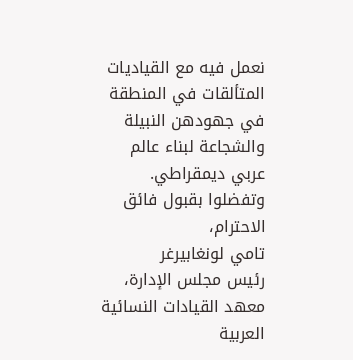نعمل فيه مع القياديات المتألقات في المنطقة في جهودهن النبيلة والشجاعة لبناء عالم عربي ديمقراطي.
وتفضلوا بقبول فائق الاحترام،
تامي لونغابيرغر
رئيس مجلس الإدارة، معهد القيادات النسائية العربية